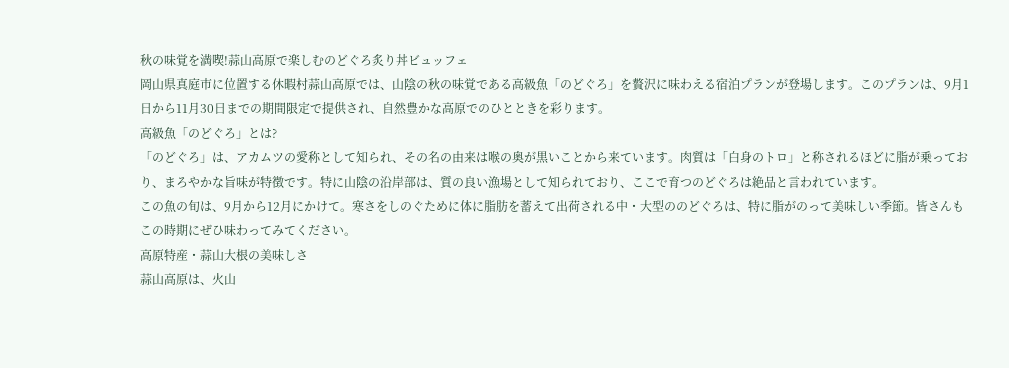秋の味覚を満喫!蒜山高原で楽しむのどぐろ炙り丼ビュッフェ
岡山県真庭市に位置する休暇村蒜山高原では、山陰の秋の味覚である高級魚「のどぐろ」を贅沢に味わえる宿泊プランが登場します。このプランは、9月1日から11月30日までの期間限定で提供され、自然豊かな高原でのひとときを彩ります。
高級魚「のどぐろ」とは?
「のどぐろ」は、アカムツの愛称として知られ、その名の由来は喉の奥が黒いことから来ています。肉質は「白身のトロ」と称されるほどに脂が乗っており、まろやかな旨味が特徴です。特に山陰の沿岸部は、質の良い漁場として知られており、ここで育つのどぐろは絶品と言われています。
この魚の旬は、9月から12月にかけて。寒さをしのぐために体に脂肪を蓄えて出荷される中・大型ののどぐろは、特に脂がのって美味しい季節。皆さんもこの時期にぜひ味わってみてください。
高原特産・蒜山大根の美味しさ
蒜山高原は、火山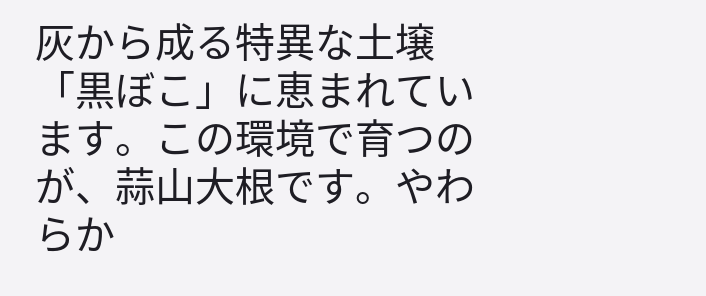灰から成る特異な土壌「黒ぼこ」に恵まれています。この環境で育つのが、蒜山大根です。やわらか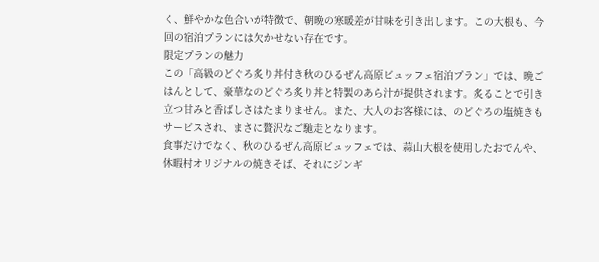く、鮮やかな色合いが特徴で、朝晩の寒暖差が甘味を引き出します。この大根も、今回の宿泊プランには欠かせない存在です。
限定プランの魅力
この「高級のどぐろ炙り丼付き秋のひるぜん高原ビュッフェ宿泊プラン」では、晩ごはんとして、豪華なのどぐろ炙り丼と特製のあら汁が提供されます。炙ることで引き立つ甘みと香ばしさはたまりません。また、大人のお客様には、のどぐろの塩焼きもサービスされ、まさに贅沢なご馳走となります。
食事だけでなく、秋のひるぜん高原ビュッフェでは、蒜山大根を使用したおでんや、休暇村オリジナルの焼きそば、それにジンギ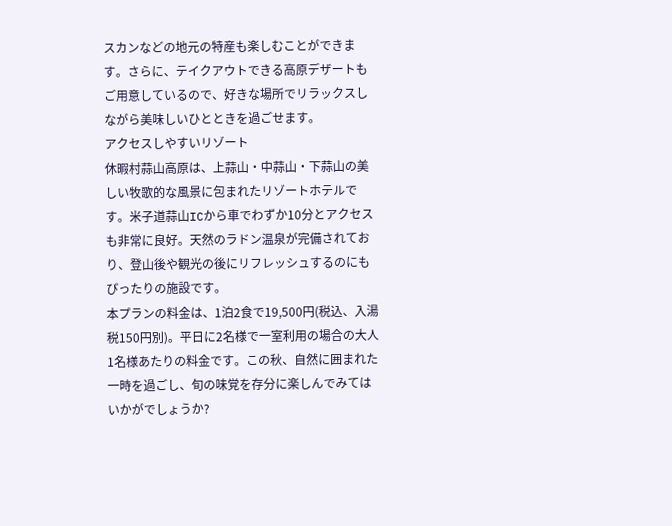スカンなどの地元の特産も楽しむことができます。さらに、テイクアウトできる高原デザートもご用意しているので、好きな場所でリラックスしながら美味しいひとときを過ごせます。
アクセスしやすいリゾート
休暇村蒜山高原は、上蒜山・中蒜山・下蒜山の美しい牧歌的な風景に包まれたリゾートホテルです。米子道蒜山ICから車でわずか10分とアクセスも非常に良好。天然のラドン温泉が完備されており、登山後や観光の後にリフレッシュするのにもぴったりの施設です。
本プランの料金は、1泊2食で19,500円(税込、入湯税150円別)。平日に2名様で一室利用の場合の大人1名様あたりの料金です。この秋、自然に囲まれた一時を過ごし、旬の味覚を存分に楽しんでみてはいかがでしょうか?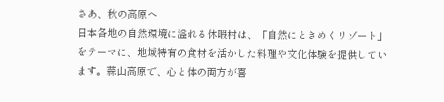さあ、秋の高原へ
日本各地の自然環境に溢れる休暇村は、「自然にときめくリゾート」をテーマに、地域特有の食材を活かした料理や文化体験を提供しています。蒜山高原で、心と体の両方が喜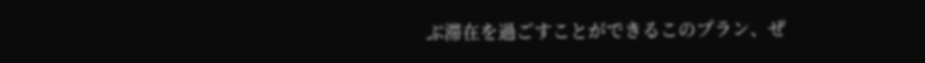ぶ滞在を過ごすことができるこのプラン、ぜ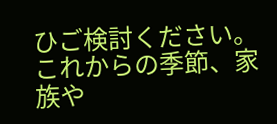ひご検討ください。これからの季節、家族や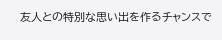友人との特別な思い出を作るチャンスで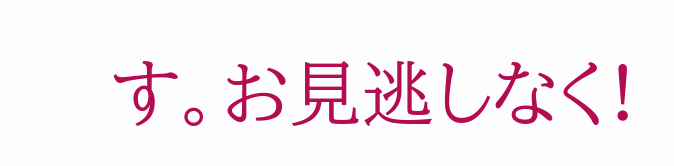す。お見逃しなく!